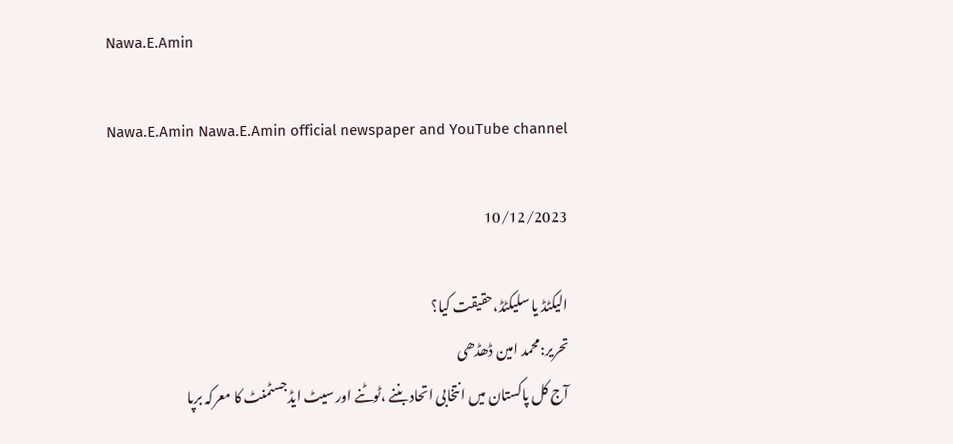Nawa.E.Amin

Nawa.E.Amin Nawa.E.Amin official newspaper and YouTube channel

10/12/2023

الیکٹڈ یا سلیکٹڈ،حقیقت کیا؟
تحریر:محمد امین ڈھڈھی
آج کل پاکستان میں انتخابی اتحاد بننے ،ٹوٹنے اور سیٹ ایڈجسٹمنٹ کا معرکہ برپا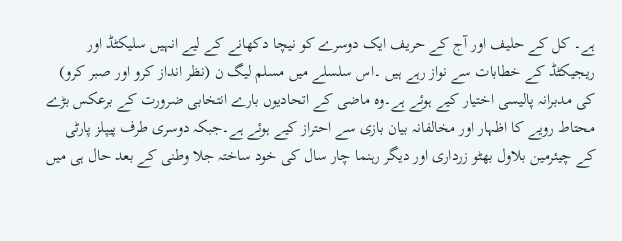ہے۔ کل کے حلیف اور آج کے حریف ایک دوسرے کو نیچا دکھانے کے لیے انہیں سلیکٹڈ اور ریجیکٹڈ کے خطابات سے نواز رہے ہیں ۔اس سلسلے میں مسلم لیگ ن (نظر انداز کرو اور صبر کرو) کی مدبرانہ پالیسی اختیار کیے ہوئے ہے۔وہ ماضی کے اتحادیوں بارے انتخابی ضرورت کے برعکس بڑے محتاط رویے کا اظہار اور مخالفانہ بیان بازی سے احتراز کیے ہوئے ہے۔جبکہ دوسری طرف پیپلز پارٹی کے چیئرمین بلاول بھٹو زرداری اور دیگر رہنما چار سال کی خود ساختہ جلا وطنی کے بعد حال ہی میں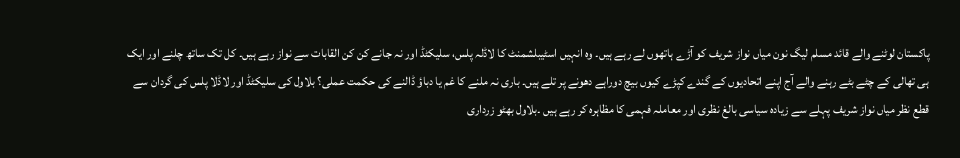پاکستان لوٹنے والے قائد مسلم لیگ نون میاں نواز شریف کو آڑے ہاتھوں لے رہے ہیں۔ وہ انہیں اسٹیبلشمنٹ کا لاڈلہ پلس، سلیکٹڈ اور نہ جانے کن کن القابات سے نواز رہے ہیں۔ کل تک ساتھ چلنے اور ایک ہی تھالی کے چٹے بٹے رہنے والے آج اپنے اتحادیوں کے گندے کپڑے کیوں بیچ دوراہے دھونے پر تلے ہیں۔ باری نہ ملنے کا غم یا دباؤ ڈالنے کی حکمت عملی؟ بلاول کی سلیکٹڈ اور لاڈلا پلس کی گردان سے قطع نظر میاں نواز شریف پہلے سے زیادہ سیاسی بالغ نظری اور معاملہ فہمی کا مظاہرہ کر رہے ہیں ۔بلاول بھٹو زرداری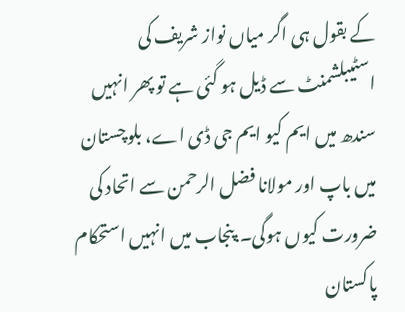کے بقول ہی اگر میاں نواز شریف کی اسٹیبلشمنٹ سے ڈیل ہو گئی ہے تو پھر انہیں سندھ میں ایم کیو ایم جی ڈی اے، بلوچستان میں باپ اور مولانا فضل الرحمن سے اتحاد کی ضرورت کیوں ہوگی۔.پنجاب میں انہیں استحکام پاکستان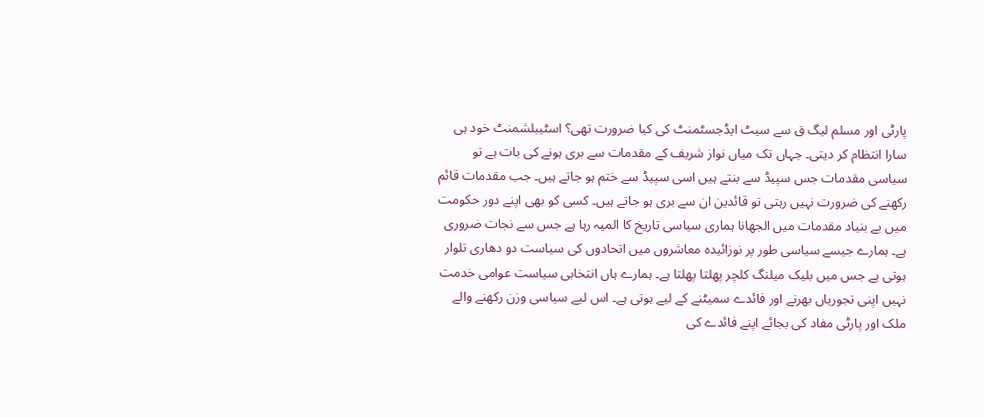پارٹی اور مسلم لیگ ق سے سیٹ ایڈجسٹمنٹ کی کیا ضرورت تھی؟ اسٹیبلشمنٹ خود ہی سارا انتظام کر دیتی۔ جہاں تک میاں نواز شریف کے مقدمات سے بری ہونے کی بات ہے تو سیاسی مقدمات جس سپیڈ سے بنتے ہیں اسی سپیڈ سے ختم ہو جاتے ہیں۔ جب مقدمات قائم
رکھنے کی ضرورت نہیں رہتی تو قائدین ان سے بری ہو جاتے ہیں۔ کسی کو بھی اپنے دور حکومت میں بے بنیاد مقدمات میں الجھانا ہماری سیاسی تاریخ کا المیہ رہا ہے جس سے نجات ضروری ہے۔ ہمارے جیسے سیاسی طور پر نوزائیدہ معاشروں میں اتحادوں کی سیاست دو دھاری تلوار ہوتی ہے جس میں بلیک میلنگ کلچر پھلتا پھلتا ہے۔ ہمارے ہاں انتخابی سیاست عوامی خدمت نہیں اپنی تجوریاں بھرنے اور فائدے سمیٹنے کے لیے ہوتی ہے۔ اس لیے سیاسی وزن رکھنے والے ملک اور پارٹی مفاد کی بجائے اپنے فائدے کی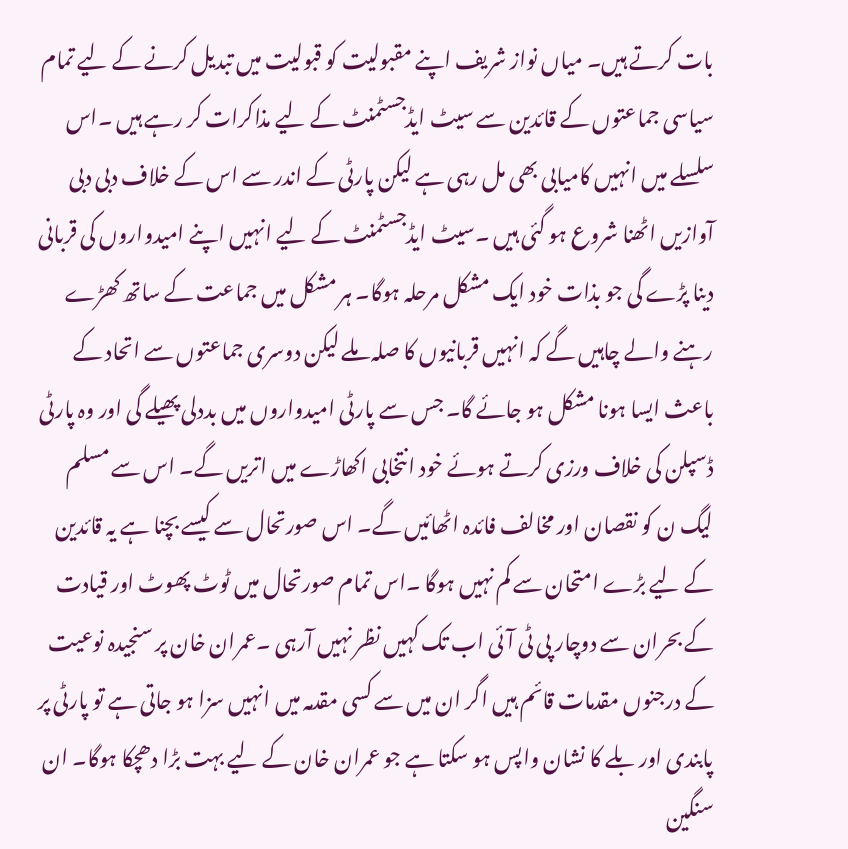بات کرتے ہیں۔ میاں نواز شریف اپنے مقبولیت کو قبولیت میں تبدیل کرنے کے لیے تمام سیاسی جماعتوں کے قائدین سے سیٹ ایڈجسٹمنٹ کے لیے مذاکرات کر رہے ہیں ۔اس سلسلے میں انہیں کامیابی بھی مل رہی ہے لیکن پارٹی کے اندر سے اس کے خلاف دبی دبی آوازیں اٹھنا شروع ہو گئی ہیں ۔سیٹ ایڈجسٹمنٹ کے لیے انہیں اپنے امیدواروں کی قربانی دینا پڑے گی جو بذات خود ایک مشکل مرحلہ ہوگا۔ ہر مشکل میں جماعت کے ساتھ کھڑے رہنے والے چاہیں گے کہ انہیں قربانیوں کا صلہ ملے لیکن دوسری جماعتوں سے اتحاد کے باعث ایسا ہونا مشکل ہو جائے گا۔ جس سے پارٹی امیدواروں میں بددلی پھیلے گی اور وہ پارٹی ڈسپلن کی خلاف ورزی کرتے ہوئے خود انتخابی اکھاڑے میں اتریں گے۔ اس سے مسلم لیگ ن کو نقصان اور مخالف فائدہ اٹھائیں گے۔ اس صورتحال سے کیسے بچنا ہے یہ قائدین کے لیے بڑے امتحان سے کم نہیں ہوگا ۔اس تمام صورتحال میں ٹوٹ پھوٹ اور قیادت کے بحران سے دوچار پی ٹی آئی اب تک کہیں نظر نہیں آرہی ۔عمران خان پر سنجیدہ نوعیت کے درجنوں مقدمات قائم ہیں اگر ان میں سے کسی مقدمہ میں انہیں سزا ہو جاتی ہے تو پارٹی پر پابندی اور بلے کا نشان واپس ہو سکتا ہے جو عمران خان کے لیے بہت بڑا دھچکا ہوگا۔ ان سنگین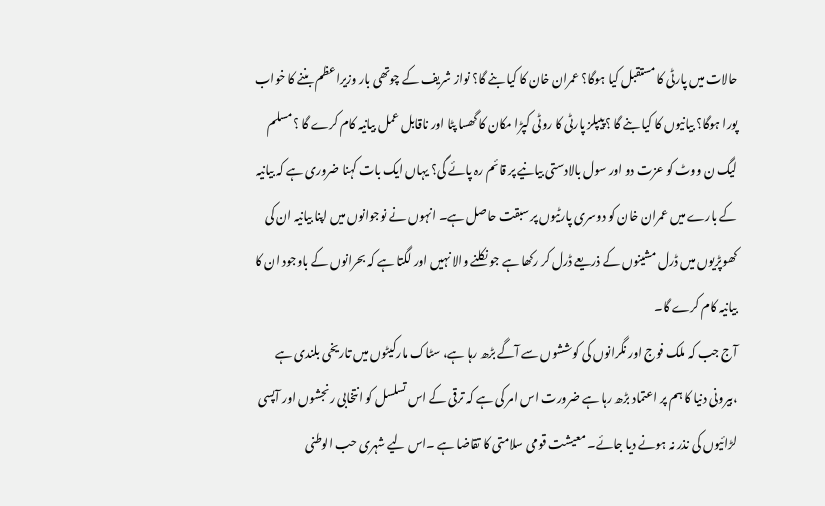حالات میں پارٹی کا مستقبل کیا ہوگا؟ عمران خان کا کیا بنے گا؟ نواز شریف کے چوتھی بار وزیراعظم بننے کا خواب پورا ہوگا؟ بیانیوں کا کیا بنے گا ؟پیپلز پارٹی کا روٹی کپڑا مکان کا گھسا پٹا اور ناقابل عمل بیانیہ کام کرے گا ؟مسلم لیگ ن ووٹ کو عزت دو اور سول بالادستی بیانیے پر قائم رہ پائے گی؟ یہاں ایک بات کہنا ضروری ہے کہ بیانیہ کے بارے میں عمران خان کو دوسری پارٹیوں پر سبقت حاصل ہے۔ انہوں نے نوجوانوں میں اپنا بیانیہ ان کی کھوپڑیوں میں ڈرل مشینوں کے ذریعے ڈرل کر رکھا ہے جو نکلنے والا نہیں اور لگتا ہے کہ بحرانوں کے باوجود ان کا بیانیہ کام کرے گا۔
آج جب کہ ملک فوج اور نگرانوں کی کوششوں سے آگے بڑھ رہا ہے، سٹاک مارکیٹوں میں تاریخی بلندی ہے ،بیرونی دنیا کا ہم پر اعتماد بڑھ رہا ہے ضرورت اس امر کی ہے کہ ترقی کے اس تسلسل کو انتخابی رنجشوں اور آپسی لڑائیوں کی نذر نہ ہونے دیا جائے۔ معیشت قومی سلامتی کا تقاضا ہے ۔اس لیے شہری حب الوطنی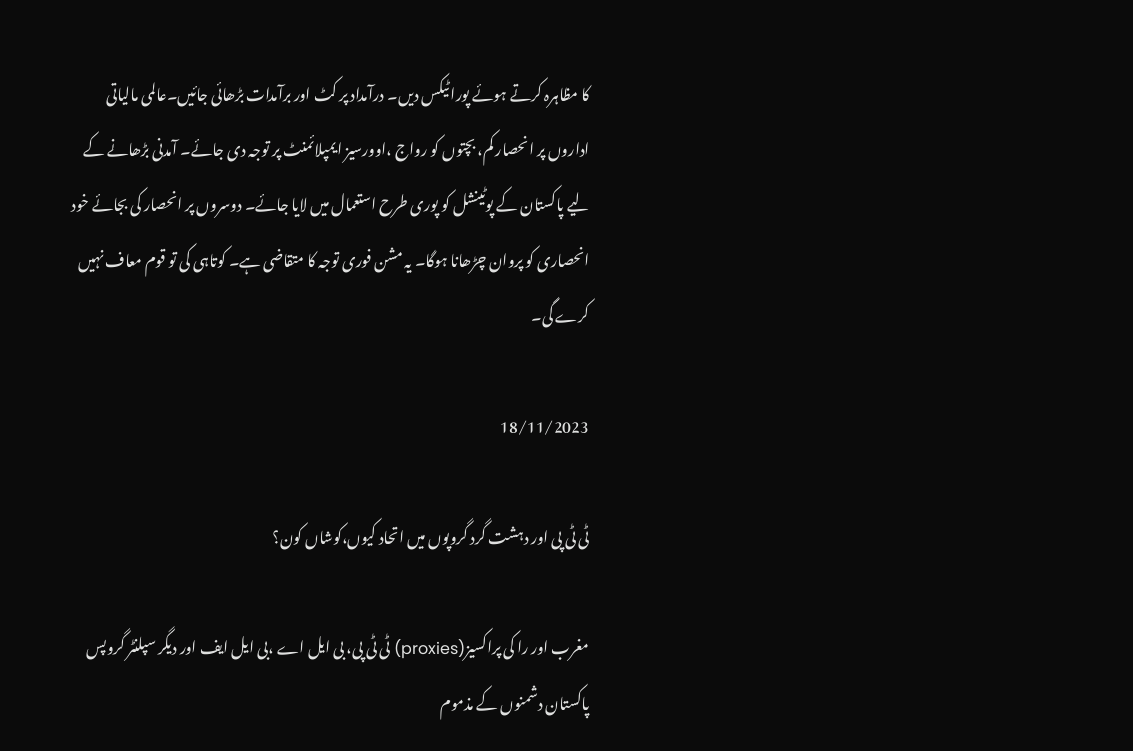کا مظاہرہ کرتے ہوئے پورا ٹیکس دیں۔ درآمداد پر کٹ اور برآمدات بڑھائی جائیں۔عالمی مالیاتی اداروں پر انحصار کم، بچتوں کو رواج ،اوورسیز ایمپلائمنٹ پر توجہ دی جائے۔ آمدنی بڑھانے کے لیے پاکستان کے پوٹینشل کو پوری طرح استعمال میں لایا جائے۔ دوسروں پر انحصار کی بجائے خود انحصاری کو پروان چڑھانا ہوگا۔ یہ مشن فوری توجہ کا متقاضی ہے۔ کوتاہی کی تو قوم معاف نہیں کرے گی۔

18/11/2023

ٹی ٹی پی اور دہشت گرد گروپوں میں اتحاد کیوں،کوشاں کون؟

مغرب اور را کی پراکسیز(proxies) ٹی ٹی پی، بی ایل اے ،بی ایل ایف اور دیگر سپلنٹر گروپس پاکستان دشمنوں کے مذموم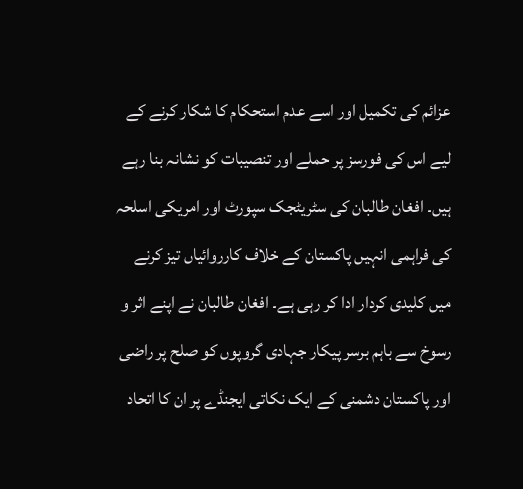عزائم کی تکمیل اور اسے عدم استحکام کا شکار کرنے کے لیے اس کی فورسز پر حملے اور تنصیبات کو نشانہ بنا رہے ہیں۔ افغان طالبان کی سٹریٹجک سپورٹ اور امریکی اسلحہ کی فراہمی انہیں پاکستان کے خلاف کارروائیاں تیز کرنے میں کلیدی کردار ادا کر رہی ہے۔ افغان طالبان نے اپنے اثر و رسوخ سے باہم برسر پیکار جہادی گروپوں کو صلح پر راضی اور پاکستان دشمنی کے ایک نکاتی ایجنڈے پر ان کا اتحاد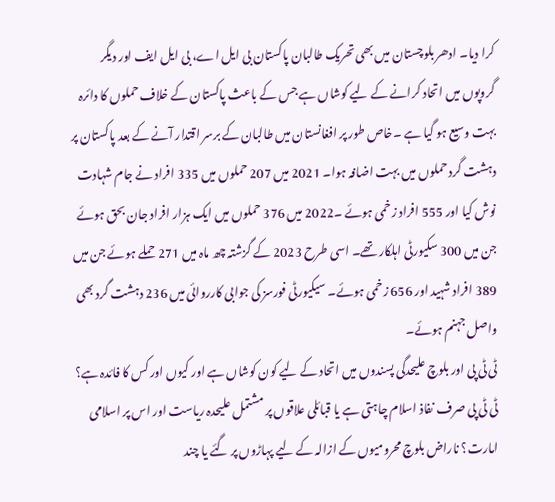کرا دیا۔ ادھر بلوچستان میں بھی تحریک طالبان پاکستان بی ایل اے، بی ایل ایف اور دیگر گروپوں میں اتحاد کرانے کے لیے کوشاں ہے جس کے باعث پاکستان کے خلاف حملوں کا دائرہ بہت وسیع ہو گیا ہے ۔خاص طور پر افغانستان میں طالبان کے برسر اقتدار آنے کے بعد پاکستان پر دہشت گرد حملوں میں بہت اضافہ ہوا۔ 2021 میں 207 حملوں میں 335 افراد نے جام شہادت نوش کیا اور 555 افراد زخمی ہوئے ۔2022 میں 376 حملوں میں ایک ہزار افراد جان بحق ہوئے جن میں 300 سکیورٹی اہلکار تھے۔ اسی طرح 2023 کے گزشتہ چھ ماہ میں 271 حملے ہوئے جن میں 389 افراد شہید اور 656 زخمی ہوئے۔ سیکیورٹی فورسز کی جوابی کارروائی میں 236 دہشت گرد بھی واصل جہنم ہوئے۔
ٹی ٹی پی اور بلوچ علیحدگی پسندوں میں اتحاد کے لیے کون کوشاں ہے اور کیوں اور کس کا فائدہ ہے؟ ٹی ٹی پی صرف نفاذ اسلام چاہتی ہے یا قبائلی علاقوں پر مشتمل علیحدہ ریاست اور اس پر اسلامی امارت؟ ناراض بلوچ محرومیوں کے ازالہ کے لیے پہاڑوں پر گئے یا چند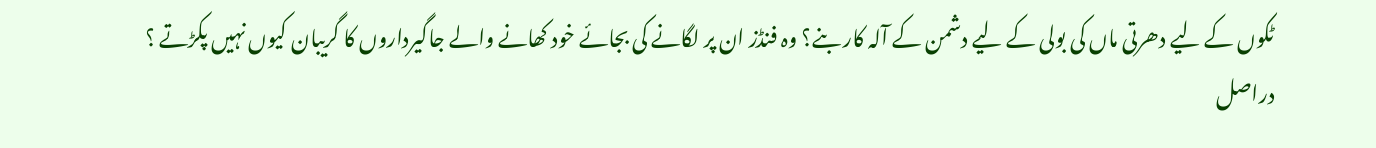ٹکوں کے لیے دھرتی ماں کی بولی کے لیے دشمن کے آلہ کار بنے؟ وہ فنڈز ان پر لگانے کی بجائے خود کھانے والے جاگیرداروں کا گریبان کیوں نہیں پکڑتے ؟
دراصل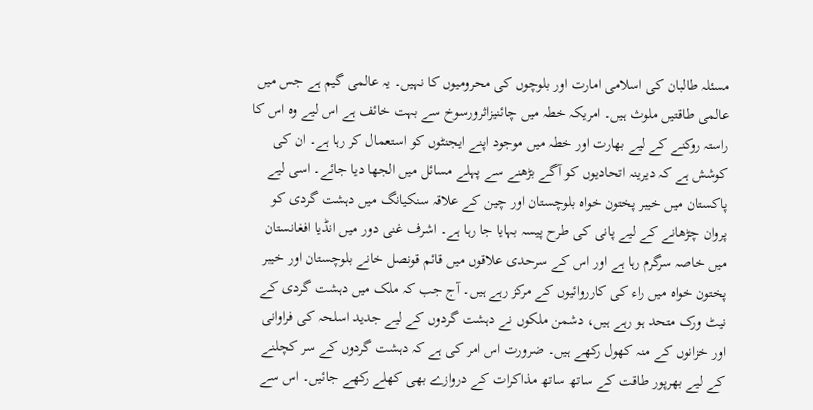مسئلہ طالبان کی اسلامی امارت اور بلوچوں کی محرومیوں کا نہیں۔ یہ عالمی گیم ہے جس میں عالمی طاقتیں ملوث ہیں۔ امریکہ خطہ میں چائنیزاثرورسوخ سے بہت خائف ہے اس لیے وہ اس کا راستہ روکنے کے لیے بھارت اور خطہ میں موجود اپنے ایجنٹوں کو استعمال کر رہا ہے۔ ان کی کوشش ہے کہ دیرینہ اتحادیوں کو آگے بڑھنے سے پہلے مسائل میں الجھا دیا جائے۔ اسی لیے پاکستان میں خیبر پختون خواہ بلوچستان اور چین کے علاقہ سنکیانگ میں دہشت گردی کو پروان چڑھانے کے لیے پانی کی طرح پیسہ بہایا جا رہا ہے۔ اشرف غنی دور میں انڈیا افغانستان میں خاصہ سرگرم رہا ہے اور اس کے سرحدی علاقوں میں قائم قونصل خانے بلوچستان اور خیبر پختون خواہ میں راء کی کارروائیوں کے مرکز رہے ہیں۔ آج جب کہ ملک میں دہشت گردی کے نیٹ ورک متحد ہو رہے ہیں، دشمن ملکوں نے دہشت گردوں کے لیے جدید اسلحہ کی فراوانی اور خزانوں کے منہ کھول رکھے ہیں۔ ضرورت اس امر کی ہے کہ دہشت گردوں کے سر کچلنے کے لیے بھرپور طاقت کے ساتھ ساتھ مذاکرات کے دروازے بھی کھلے رکھے جائیں۔ اس سے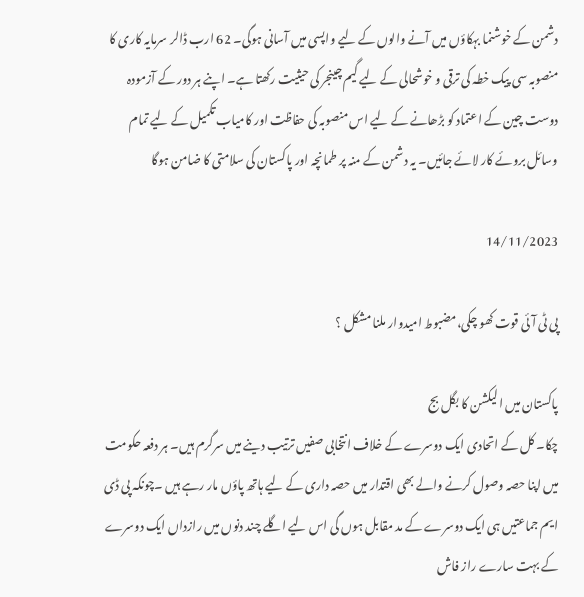دشمن کے خوشنما بہکاؤں میں آنے والوں کے لیے واپسی میں آسانی ہوگی۔ 62 ارب ڈالر سرمایہ کاری کا منصوبہ سی پیک خطہ کی ترقی و خوشحالی کے لیے گیم چینجر کی حیثیت رکھتا ہے۔ اپنے ہر دور کے آزمودہ دوست چین کے اعتماد کو بڑھانے کے لیے اس منصوبہ کی حفاظت اور کامیاب تکمیل کے لیے تمام وسائل بروئے کار لائے جائیں۔ یہ دشمن کے منہ پر طمانچہ اور پاکستان کی سلامتی کا ضامن ہوگا

14/11/2023

پی ٹی آئی قوت کھو چکی،مضبوط امیدوار ملنا مشکل ؟

پاکستان میں الیکشن کا بگل بج
چکا۔ کل کے اتحادی ایک دوسرے کے خلاف انتخابی صفیں ترتیب دینے میں سرگرم ہیں۔ ہر دفعہ حکومت میں اپنا حصہ وصول کرنے والے بھی اقتدار میں حصہ داری کے لیے ہاتھ پاؤں مار رہے ہیں ۔چونکہ پی ڈی ایم جماعتیں ہی ایک دوسرے کے مد مقابل ہوں گی اس لیے اگلے چند دنوں میں رازداں ایک دوسرے کے بہت سارے راز فاش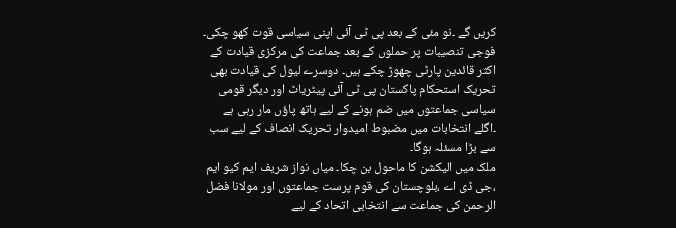کریں گے ۔نو مئی کے بعد پی ٹی آئی اپنی سیاسی قوت کھو چکی۔ فوجی تنصیبات پر حملوں کے بعد جماعت کی مرکزی قیادت کے اکثر قائدین پارٹی چھوڑ چکے ہیں۔ دوسرے لیول کی قیادت بھی تحریک استحکام پاکستان پی ٹی آئی پیٹریاٹ اور دیگر قومی سیاسی جماعتوں میں ضم ہونے کے لیے ہاتھ پاؤں مار رہی ہے ۔اگلے انتخابات میں مضبوط امیدوار تحریک انصاف کے لیے سب سے بڑا مسئلہ ہوگا۔
ملک میں الیکشن کا ماحول بن چکا۔ میاں نواز شریف ایم کیو ایم ،جی ڈی اے ،بلوچستان کی قوم پرست جماعتوں اور مولانا فضل الرحمن کی جماعت سے انتخابی اتحاد کے لیے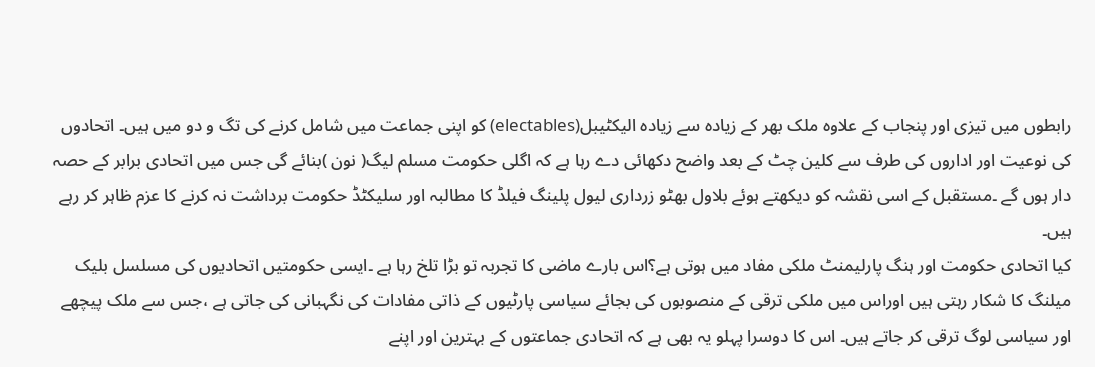رابطوں میں تیزی اور پنجاب کے علاوہ ملک بھر کے زیادہ سے زیادہ الیکٹیبل(electables) کو اپنی جماعت میں شامل کرنے کی تگ و دو میں ہیں۔ اتحادوں کی نوعیت اور اداروں کی طرف سے کلین چٹ کے بعد واضح دکھائی دے رہا ہے کہ اگلی حکومت مسلم لیگ( نون )بنائے گی جس میں اتحادی برابر کے حصہ دار ہوں گے ۔مستقبل کے اسی نقشہ کو دیکھتے ہوئے بلاول بھٹو زرداری لیول پلینگ فیلڈ کا مطالبہ اور سلیکٹڈ حکومت برداشت نہ کرنے کا عزم ظاہر کر رہے ہیں۔
کیا اتحادی حکومت اور ہنگ پارلیمنٹ ملکی مفاد میں ہوتی ہے؟اس بارے ماضی کا تجربہ تو بڑا تلخ رہا ہے ۔ایسی حکومتیں اتحادیوں کی مسلسل بلیک میلنگ کا شکار رہتی ہیں اوراس میں ملکی ترقی کے منصوبوں کی بجائے سیاسی پارٹیوں کے ذاتی مفادات کی نگہبانی کی جاتی ہے ،جس سے ملک پیچھے اور سیاسی لوگ ترقی کر جاتے ہیں۔ اس کا دوسرا پہلو یہ بھی ہے کہ اتحادی جماعتوں کے بہترین اور اپنے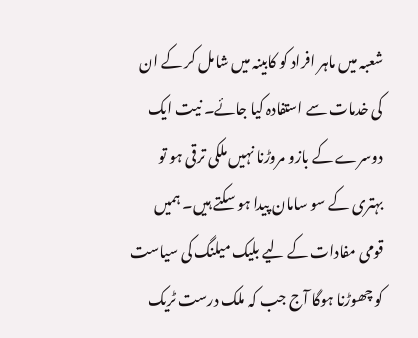شعبہ میں ماہر افراد کو کابینہ میں شامل کر کے ان کی خدمات سے استفادہ کیا جائے۔ نیت ایک دوسرے کے بازو مروڑنا نہیں ملکی ترقی ہو تو بہتری کے سو سامان پیدا ہو سکتے ہیں۔ ہمیں قومی مفادات کے لیے بلیک میلنگ کی سیاست کو چھوڑنا ہوگا آج جب کہ ملک درست ٹریک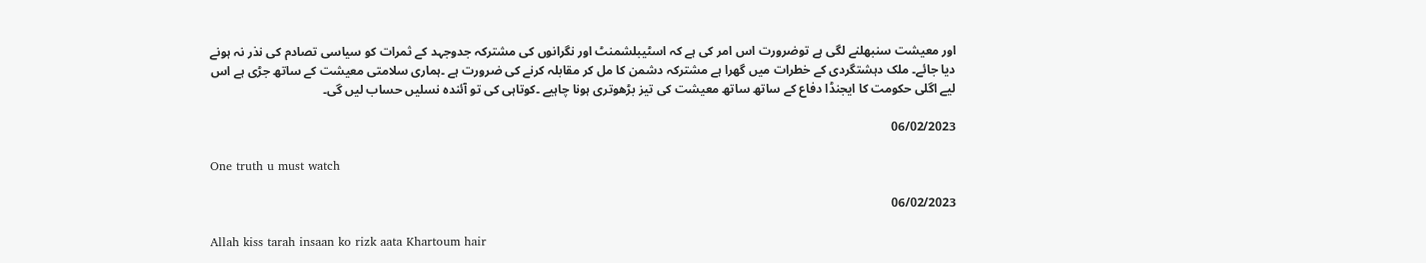اور معیشت سنبھلنے لگی ہے توضرورت اس امر کی ہے کہ اسٹیبلشمنٹ اور نگرانوں کی مشترکہ جدوجہد کے ثمرات کو سیاسی تصادم کی نذر نہ ہونے دیا جائے۔ ملک دہشتگردی کے خطرات میں گھرا ہے مشترکہ دشمن کا مل کر مقابلہ کرنے کی ضرورت ہے ۔ہماری سلامتی معیشت کے ساتھ جڑی ہے اس لیے اگلی حکومت کا ایجنڈا دفاع کے ساتھ ساتھ معیشت کی تیز بڑھوتری ہونا چاہیے ۔کوتاہی کی تو آئندہ نسلیں حساب لیں گی۔

06/02/2023

One truth u must watch

06/02/2023

Allah kiss tarah insaan ko rizk aata Khartoum hair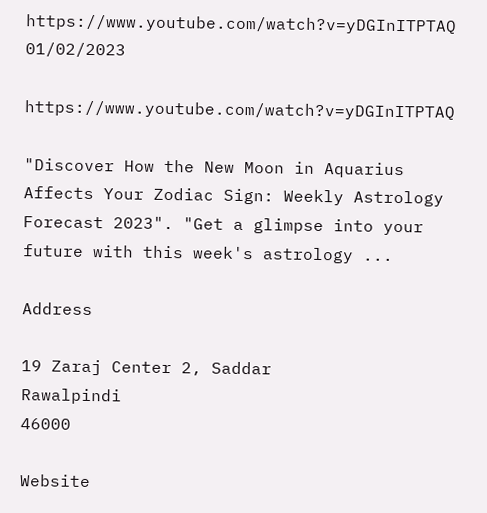https://www.youtube.com/watch?v=yDGInITPTAQ
01/02/2023

https://www.youtube.com/watch?v=yDGInITPTAQ

"Discover How the New Moon in Aquarius Affects Your Zodiac Sign: Weekly Astrology Forecast 2023". "Get a glimpse into your future with this week's astrology ...

Address

19 Zaraj Center 2, Saddar
Rawalpindi
46000

Website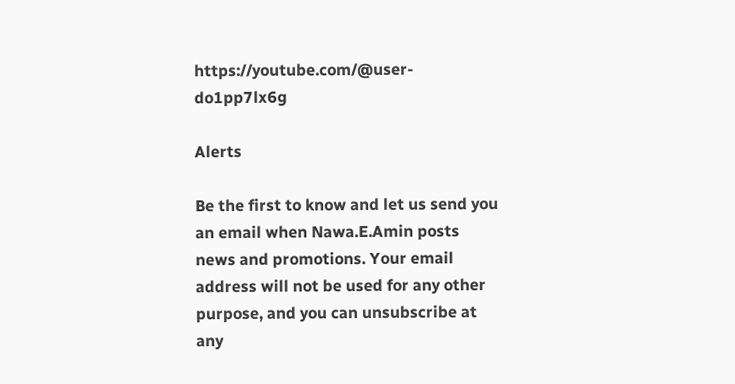https://youtube.com/@user-do1pp7lx6g

Alerts

Be the first to know and let us send you an email when Nawa.E.Amin posts news and promotions. Your email address will not be used for any other purpose, and you can unsubscribe at any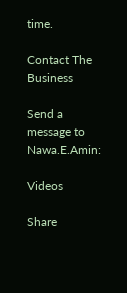time.

Contact The Business

Send a message to Nawa.E.Amin:

Videos

Share